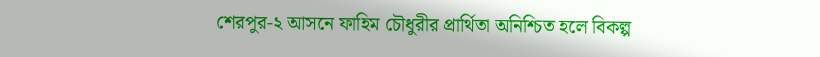শেরপুর-২ আসনে ফাহিম চৌধুরীর প্রার্থিতা অনিশ্চিত হলে বিকল্প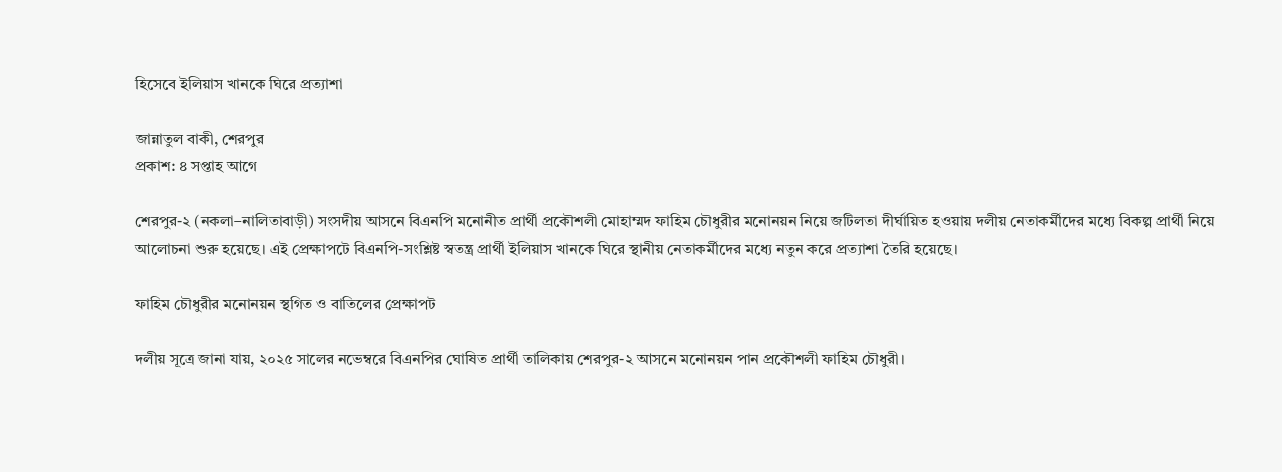হিসেবে ইলিয়াস খানকে ঘিরে প্রত্যাশা

জান্নাতুল বাকী, শেরপুর
প্রকাশ: ৪ সপ্তাহ আগে

শেরপুর-২ (নকলা–নালিতাবাড়ী) সংসদীয় আসনে বিএনপি মনোনীত প্রার্থী প্রকৌশলী মোহাম্মদ ফাহিম চৌধুরীর মনোনয়ন নিয়ে জটিলতা দীর্ঘায়িত হওয়ায় দলীয় নেতাকর্মীদের মধ্যে বিকল্প প্রার্থী নিয়ে আলোচনা শুরু হয়েছে। এই প্রেক্ষাপটে বিএনপি-সংশ্লিষ্ট স্বতন্ত্র প্রার্থী ইলিয়াস খানকে ঘিরে স্থানীয় নেতাকর্মীদের মধ্যে নতুন করে প্রত্যাশা তৈরি হয়েছে।

ফাহিম চৌধুরীর মনোনয়ন স্থগিত ও বাতিলের প্রেক্ষাপট

দলীয় সূত্রে জানা যায়, ২০২৫ সালের নভেম্বরে বিএনপির ঘোষিত প্রার্থী তালিকায় শেরপুর-২ আসনে মনোনয়ন পান প্রকৌশলী ফাহিম চৌধুরী।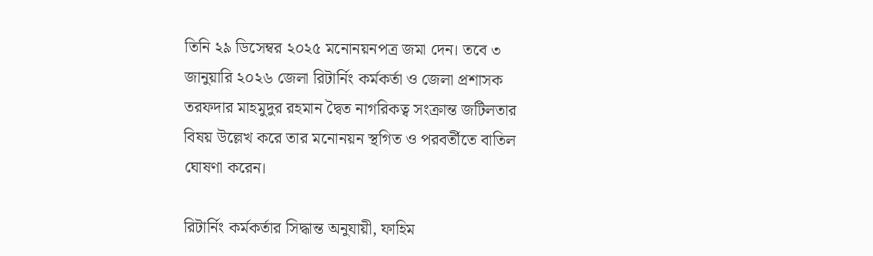তিনি ২৯ ডিসেম্বর ২০২৫ মনোনয়নপত্র জমা দেন। তবে ৩ জানুয়ারি ২০২৬ জেলা রিটার্নিং কর্মকর্তা ও জেলা প্রশাসক তরফদার মাহমুদুর রহমান দ্বৈত নাগরিকত্ব সংক্রান্ত জটিলতার বিষয় উল্লেখ করে তার মনোনয়ন স্থগিত ও পরবর্তীতে বাতিল ঘোষণা করেন।

রিটার্নিং কর্মকর্তার সিদ্ধান্ত অনুযায়ী, ফাহিম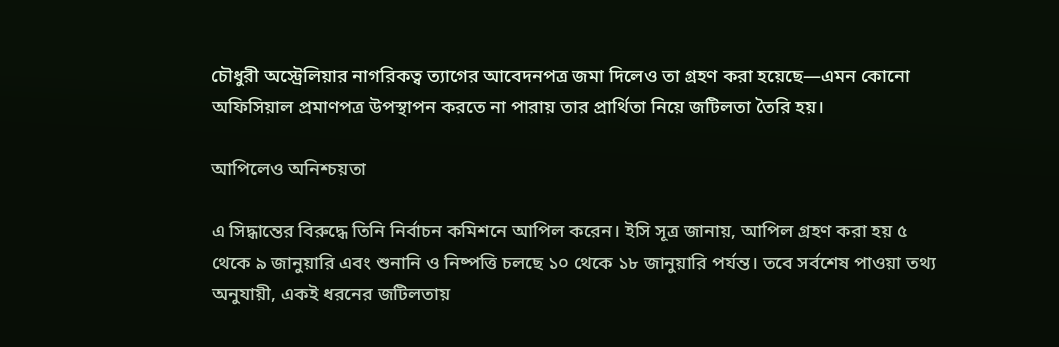চৌধুরী অস্ট্রেলিয়ার নাগরিকত্ব ত্যাগের আবেদনপত্র জমা দিলেও তা গ্রহণ করা হয়েছে—এমন কোনো অফিসিয়াল প্রমাণপত্র উপস্থাপন করতে না পারায় তার প্রার্থিতা নিয়ে জটিলতা তৈরি হয়।

আপিলেও অনিশ্চয়তা

এ সিদ্ধান্তের বিরুদ্ধে তিনি নির্বাচন কমিশনে আপিল করেন। ইসি সূত্র জানায়, আপিল গ্রহণ করা হয় ৫ থেকে ৯ জানুয়ারি এবং শুনানি ও নিষ্পত্তি চলছে ১০ থেকে ১৮ জানুয়ারি পর্যন্ত। তবে সর্বশেষ পাওয়া তথ্য অনুযায়ী, একই ধরনের জটিলতায়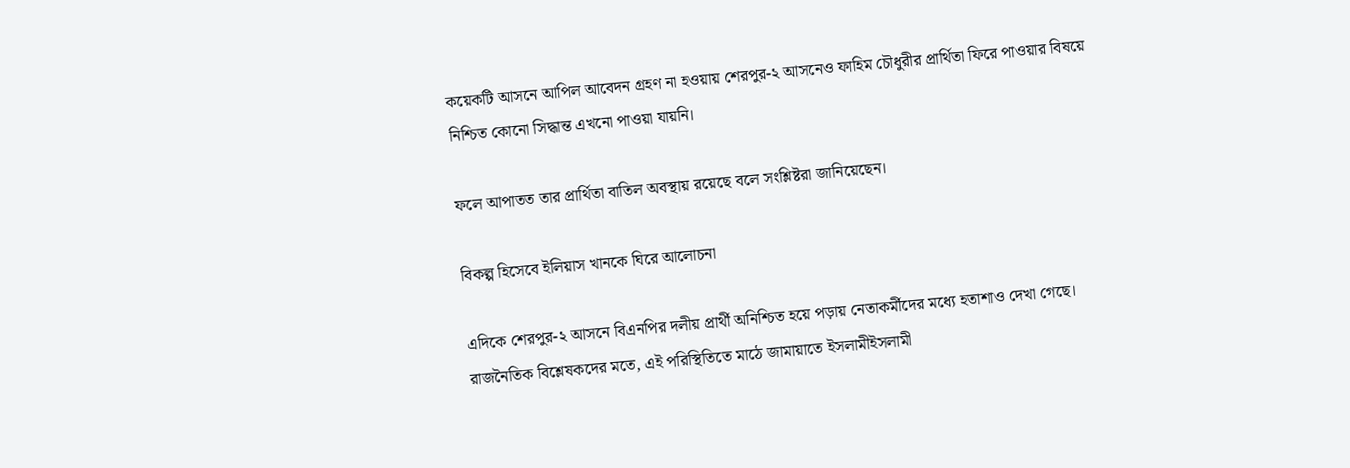কয়েকটি আসনে আপিল আবেদন গ্রহণ না হওয়ায় শেরপুর-২ আসনেও ফাহিম চৌধুরীর প্রার্থিতা ফিরে পাওয়ার বিষয়ে নিশ্চিত কোনো সিদ্ধান্ত এখনো পাওয়া যায়নি।

ফলে আপাতত তার প্রার্থিতা বাতিল অবস্থায় রয়েছে বলে সংশ্লিষ্টরা জানিয়েছেন।

বিকল্প হিসেবে ইলিয়াস খানকে ঘিরে আলোচনা

এদিকে শেরপুর-২ আসনে বিএনপির দলীয় প্রার্থী অনিশ্চিত হয়ে পড়ায় নেতাকর্মীদের মধ্যে হতাশাও দেখা গেছে। রাজনৈতিক বিশ্লেষকদের মতে, এই পরিস্থিতিতে মাঠে জামায়াতে ইসলামীইসলামী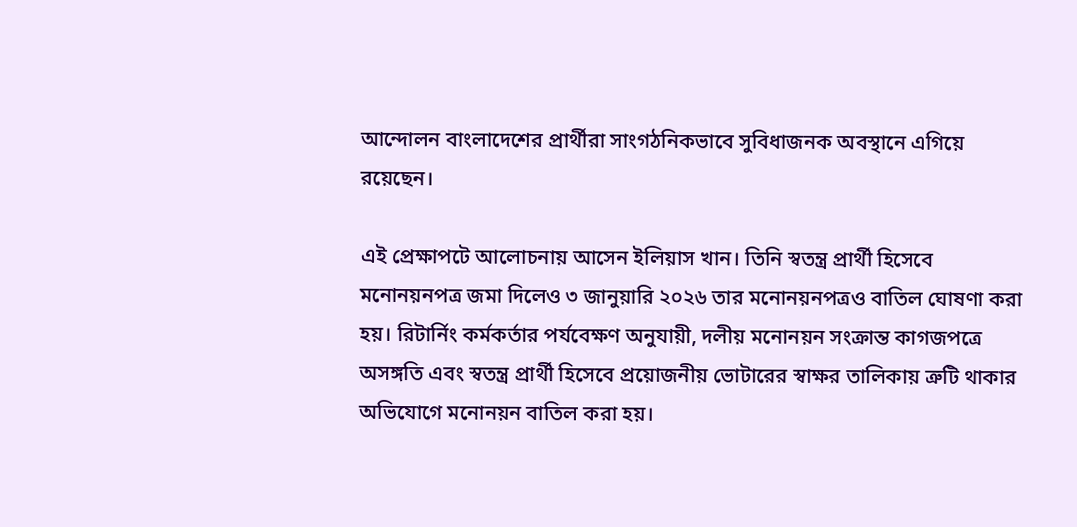আন্দোলন বাংলাদেশের প্রার্থীরা সাংগঠনিকভাবে সুবিধাজনক অবস্থানে এগিয়ে রয়েছেন।

এই প্রেক্ষাপটে আলোচনায় আসেন ইলিয়াস খান। তিনি স্বতন্ত্র প্রার্থী হিসেবে মনোনয়নপত্র জমা দিলেও ৩ জানুয়ারি ২০২৬ তার মনোনয়নপত্রও বাতিল ঘোষণা করা হয়। রিটার্নিং কর্মকর্তার পর্যবেক্ষণ অনুযায়ী, দলীয় মনোনয়ন সংক্রান্ত কাগজপত্রে অসঙ্গতি এবং স্বতন্ত্র প্রার্থী হিসেবে প্রয়োজনীয় ভোটারের স্বাক্ষর তালিকায় ত্রুটি থাকার অভিযোগে মনোনয়ন বাতিল করা হয়।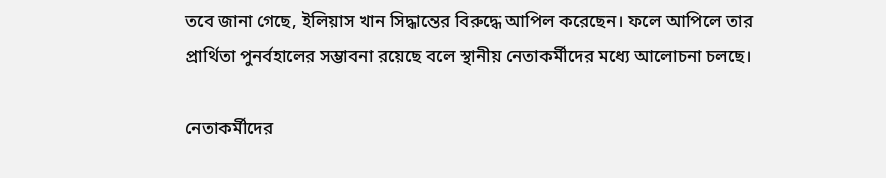তবে জানা গেছে, ইলিয়াস খান সিদ্ধান্তের বিরুদ্ধে আপিল করেছেন। ফলে আপিলে তার প্রার্থিতা পুনর্বহালের সম্ভাবনা রয়েছে বলে স্থানীয় নেতাকর্মীদের মধ্যে আলোচনা চলছে।

নেতাকর্মীদের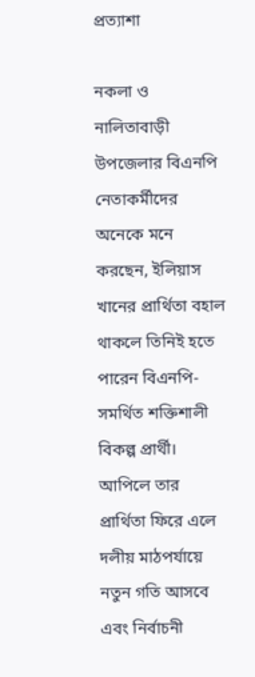প্রত্যাশা

নকলা ও নালিতাবাড়ী উপজেলার বিএনপি নেতাকর্মীদের অনেকে মনে করছেন, ইলিয়াস খানের প্রার্থিতা বহাল থাকলে তিনিই হতে পারেন বিএনপি-সমর্থিত শক্তিশালী বিকল্প প্রার্থী। আপিলে তার প্রার্থিতা ফিরে এলে দলীয় মাঠপর্যায়ে নতুন গতি আসবে এবং নির্বাচনী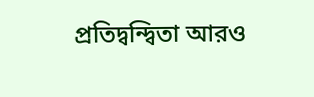প্রতিদ্বন্দ্বিতা আরও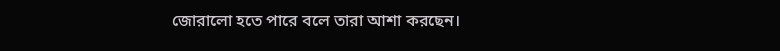জোরালো হতে পারে বলে তারা আশা করছেন।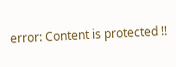error: Content is protected !!